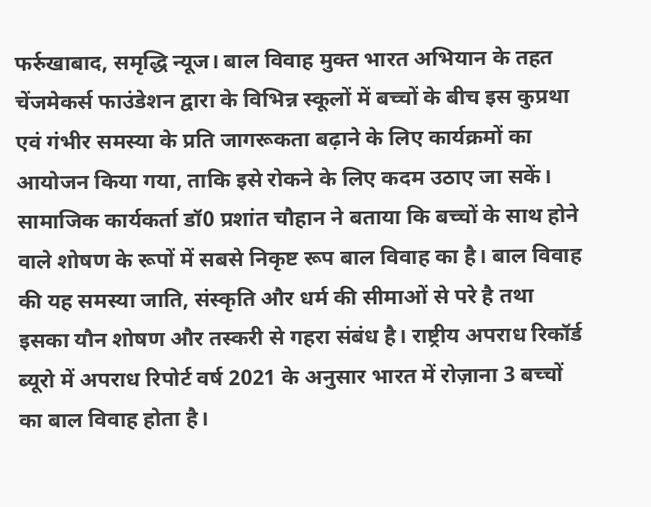फर्रुखाबाद, समृद्धि न्यूज। बाल विवाह मुक्त भारत अभियान के तहत चेंजमेकर्स फाउंडेशन द्वारा के विभिन्न स्कूलों में बच्चों के बीच इस कुप्रथा एवं गंभीर समस्या के प्रति जागरूकता बढ़ाने के लिए कार्यक्रमों का आयोजन किया गया, ताकि इसे रोकने के लिए कदम उठाए जा सकें।
सामाजिक कार्यकर्ता डॉ0 प्रशांत चौहान ने बताया कि बच्चों के साथ होने वाले शोषण के रूपों में सबसे निकृष्ट रूप बाल विवाह का है। बाल विवाह की यह समस्या जाति, संस्कृति और धर्म की सीमाओं से परे है तथा इसका यौन शोषण और तस्करी से गहरा संबंध है। राष्ट्रीय अपराध रिकॉर्ड ब्यूरो में अपराध रिपोर्ट वर्ष 2021 के अनुसार भारत में रोज़ाना 3 बच्चों का बाल विवाह होता है।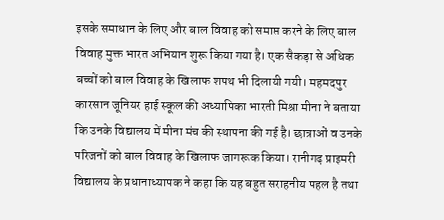इसके समाधान के लिए और बाल विवाह को समाप्त करने के लिए बाल विवाह मुक्त भारत अभियान शुरू किया गया है। एक सैकड़ा से अधिक बच्चों को बाल विवाह के खिलाफ शपथ भी दिलायी गयी। महमदपुर कारसान जूनियर हाई स्कूल की अध्यापिका भारती मिश्रा मीना ने बताया कि उनके विद्यालय में मीना मंच की स्थापना की गई है। छात्राओं व उनके परिजनों को बाल विवाह के खिलाफ जागरूक किया। रानीगढ़ प्राइमरी विद्यालय के प्रधानाध्यापक ने कहा कि यह बहुत सराहनीय पहल है तथा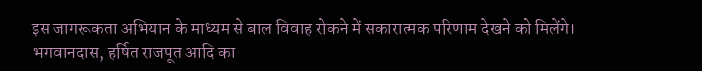इस जागरूकता अभियान के माध्यम से बाल विवाह रोकने में सकारात्मक परिणाम देखने को मिलेंगे। भगवानदास, हर्षित राजपूत आदि का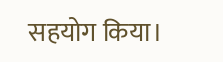सहयोग किया।